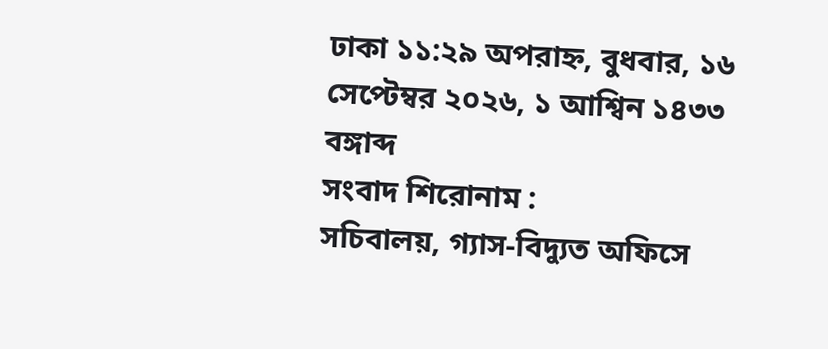ঢাকা ১১:২৯ অপরাহ্ন, বুধবার, ১৬ সেপ্টেম্বর ২০২৬, ১ আশ্বিন ১৪৩৩ বঙ্গাব্দ
সংবাদ শিরোনাম :
সচিবালয়, গ্যাস-বিদ্যুত অফিসে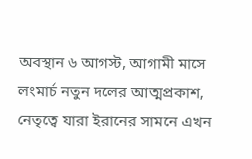অবস্থান ৬ আগস্ট, আগামী মাসে লংমার্চ নতুন দলের আত্মপ্রকাশ, নেতৃত্বে যারা ইরানের সামনে এখন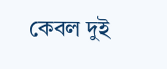কেবল দুই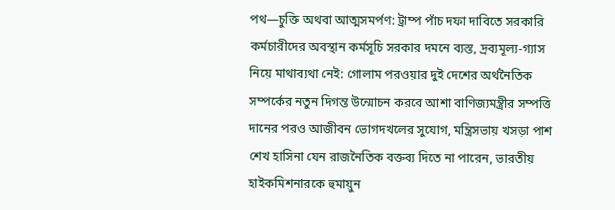পথ—চুক্তি অথবা আত্মসমর্পণ: ট্রাম্প পাঁচ দফা দাবিতে সরকারি কর্মচারীদের অবস্থান কর্মসূচি সরকার দমনে ব্যস্ত, দ্রব্যমূল্য-গ্যাস নিয়ে মাথাব্যথা নেই: গোলাম পরওয়ার দুই দেশের অর্থনৈতিক সম্পর্কের নতুন দিগন্ত উন্মোচন করবে আশা বাণিজ্যমন্ত্রীর সম্পত্তি দানের পরও আজীবন ভোগদখলের সুযোগ, মন্ত্রিসভায় খসড়া পাশ শেখ হাসিনা যেন রাজনৈতিক বক্তব্য দিতে না পারেন, ভারতীয় হাইকমিশনারকে হুমায়ুন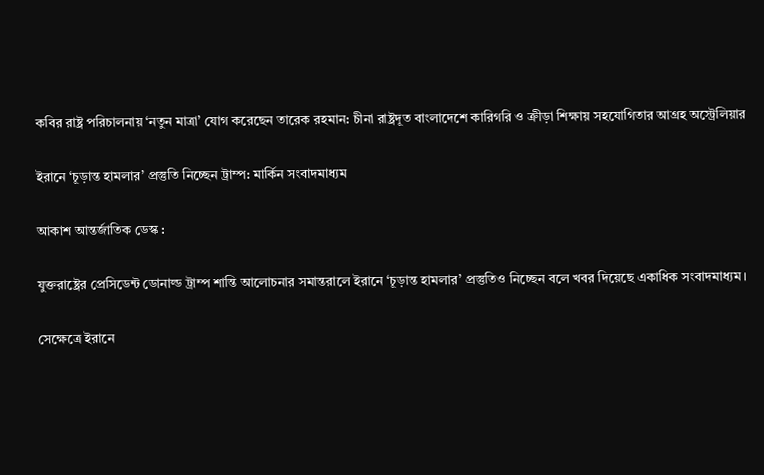কবির রাষ্ট্র পরিচালনায় ‘নতুন মাত্রা’ যোগ করেছেন তারেক রহমান: চীনা রাষ্ট্রদূত বাংলাদেশে কারিগরি ও ক্রীড়া শিক্ষায় সহযোগিতার আগ্রহ অস্ট্রেলিয়ার

ইরানে ‘চূড়ান্ত হামলার’ প্রস্তুতি নিচ্ছেন ট্রাম্প: মার্কিন সংবাদমাধ্যম

আকাশ আন্তর্জাতিক ডেস্ক :

যুক্তরাষ্ট্রের প্রেসিডেন্ট ডোনাল্ড ট্রাম্প শান্তি আলোচনার সমান্তরালে ইরানে ‘চূড়ান্ত হামলার’ প্রস্তুতিও নিচ্ছেন বলে খবর দিয়েছে একাধিক সংবাদমাধ্যম।

সেক্ষেত্রে ইরানে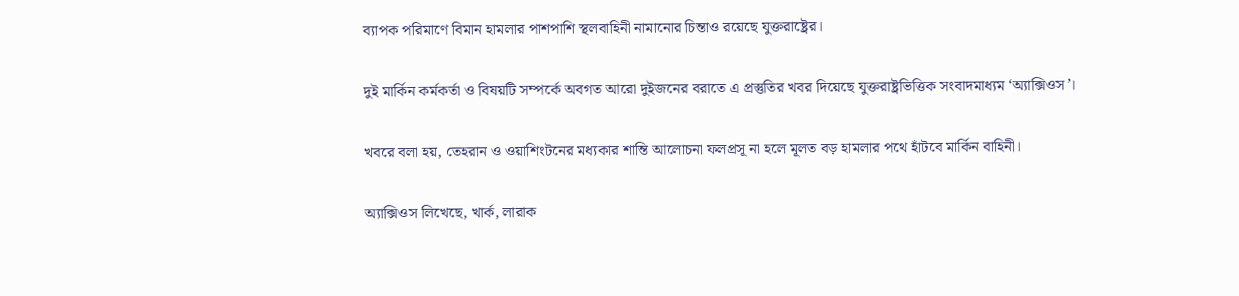ব্যাপক পরিমাণে বিমান হামলার পাশপাশি স্থলবাহিনী নামানোর চিন্তাও রয়েছে যুক্তরাষ্ট্রের।

দুই মার্কিন কর্মকর্তা ও বিষয়টি সম্পর্কে অবগত আরো দুইজনের বরাতে এ প্রস্তুতির খবর দিয়েছে যুক্তরাষ্ট্রভিত্তিক সংবাদমাধ্যম ‘অ্যাক্সিওস’।

খবরে বলা হয়, তেহরান ও ওয়াশিংটনের মধ্যকার শান্তি আলোচনা ফলপ্রসূ না হলে মূলত বড় হামলার পথে হাঁটবে মার্কিন বাহিনী।

অ্যাক্সিওস লিখেছে, খার্ক, লারাক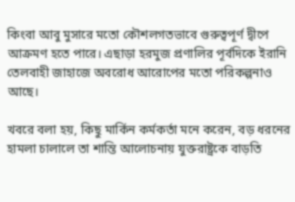কিংবা আবু মুসারে মতো কৌশলগতভাবে গুরুত্বপূর্ণ দ্বীপে আক্রমণ হতে পারে। এছাড়া হরমুজ প্রণালির পূর্বদিকে ইরানি তেলবাহী জাহাজে অবরোধ আরোপের মতো পরিকল্পনাও আছে।

খবরে বলা হয়, কিছু মার্কিন কর্মকর্তা মনে করেন, বড় ধরনের হামলা চালালে তা শান্তি আলোচনায় যুক্তরাষ্ট্রকে বাড়তি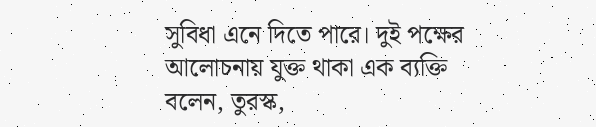সুবিধা এনে দিতে পারে। দুই পক্ষের আলোচনায় যুক্ত থাকা এক ব্যক্তি বলেন, তুরস্ক,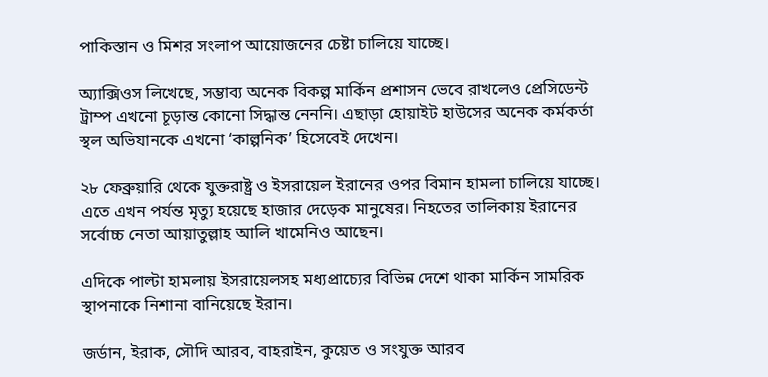পাকিস্তান ও মিশর সংলাপ আয়োজনের চেষ্টা চালিয়ে যাচ্ছে।

অ্যাক্সিওস লিখেছে, সম্ভাব্য অনেক বিকল্প মার্কিন প্রশাসন ভেবে রাখলেও প্রেসিডেন্ট ট্রাম্প এখনো চূড়ান্ত কোনো সিদ্ধান্ত নেননি। এছাড়া হোয়াইট হাউসের অনেক কর্মকর্তা স্থল অভিযানকে এখনো ‘কাল্পনিক’ হিসেবেই দেখেন।

২৮ ফেব্রুয়ারি থেকে যুক্তরাষ্ট্র ও ইসরায়েল ইরানের ওপর বিমান হামলা চালিয়ে যাচ্ছে। এতে এখন পর্যন্ত মৃত্যু হয়েছে হাজার দেড়েক মানুষের। নিহতের তালিকায় ইরানের সর্বোচ্চ নেতা আয়াতুল্লাহ আলি খামেনিও আছেন।

এদিকে পাল্টা হামলায় ইসরায়েলসহ মধ্যপ্রাচ্যের বিভিন্ন দেশে থাকা মার্কিন সামরিক স্থাপনাকে নিশানা বানিয়েছে ইরান।

জর্ডান, ইরাক, সৌদি আরব, বাহরাইন, কুয়েত ও সংযুক্ত আরব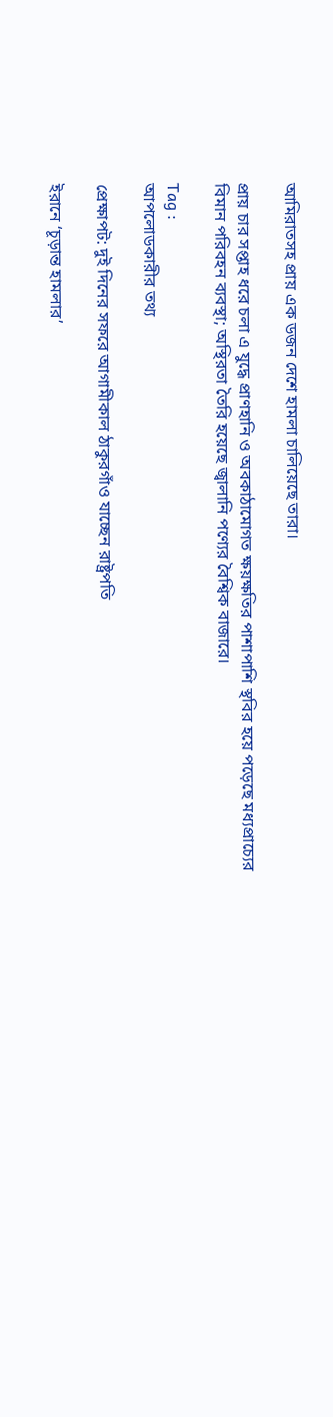আমিরাতসহ প্রায় এক ডজন দেশে হামলা চালিয়েছে তারা।

প্রায় চার সপ্তাহ ধরে চলা এ যুদ্ধে প্রাণহানি ও অবকাঠামোগত ক্ষয়ক্ষতির পাশাপাশি স্থবির হয়ে পড়েছে মধ্যপ্রাচ্যের বিমান পরিবহন ব্যবস্থা; অস্থিরতা তৈরি হয়েছে জ্বালানি পণ্যের বৈশ্বিক বাজারে।

Tag :
আপলোডকারীর তথ্য

প্রেক্ষাপট: দুই দিনের সফরে আগামীকাল ঠাকুরগাঁও যাচ্ছেন রাষ্ট্রপতি

ইরানে ‘চূড়ান্ত হামলার’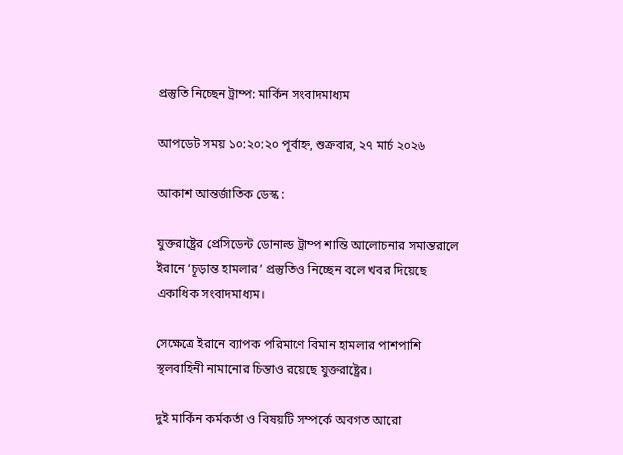প্রস্তুতি নিচ্ছেন ট্রাম্প: মার্কিন সংবাদমাধ্যম

আপডেট সময় ১০:২০:২০ পূর্বাহ্ন, শুক্রবার, ২৭ মার্চ ২০২৬

আকাশ আন্তর্জাতিক ডেস্ক :

যুক্তরাষ্ট্রের প্রেসিডেন্ট ডোনাল্ড ট্রাম্প শান্তি আলোচনার সমান্তরালে ইরানে ‘চূড়ান্ত হামলার’ প্রস্তুতিও নিচ্ছেন বলে খবর দিয়েছে একাধিক সংবাদমাধ্যম।

সেক্ষেত্রে ইরানে ব্যাপক পরিমাণে বিমান হামলার পাশপাশি স্থলবাহিনী নামানোর চিন্তাও রয়েছে যুক্তরাষ্ট্রের।

দুই মার্কিন কর্মকর্তা ও বিষয়টি সম্পর্কে অবগত আরো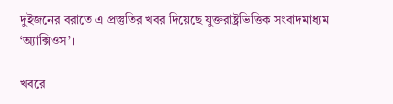দুইজনের বরাতে এ প্রস্তুতির খবর দিয়েছে যুক্তরাষ্ট্রভিত্তিক সংবাদমাধ্যম ‘অ্যাক্সিওস’।

খবরে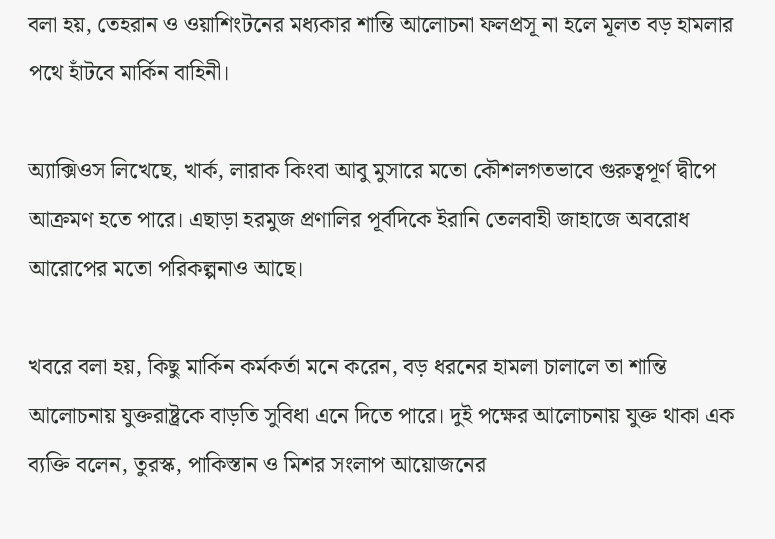বলা হয়, তেহরান ও ওয়াশিংটনের মধ্যকার শান্তি আলোচনা ফলপ্রসূ না হলে মূলত বড় হামলার পথে হাঁটবে মার্কিন বাহিনী।

অ্যাক্সিওস লিখেছে, খার্ক, লারাক কিংবা আবু মুসারে মতো কৌশলগতভাবে গুরুত্বপূর্ণ দ্বীপে আক্রমণ হতে পারে। এছাড়া হরমুজ প্রণালির পূর্বদিকে ইরানি তেলবাহী জাহাজে অবরোধ আরোপের মতো পরিকল্পনাও আছে।

খবরে বলা হয়, কিছু মার্কিন কর্মকর্তা মনে করেন, বড় ধরনের হামলা চালালে তা শান্তি আলোচনায় যুক্তরাষ্ট্রকে বাড়তি সুবিধা এনে দিতে পারে। দুই পক্ষের আলোচনায় যুক্ত থাকা এক ব্যক্তি বলেন, তুরস্ক, পাকিস্তান ও মিশর সংলাপ আয়োজনের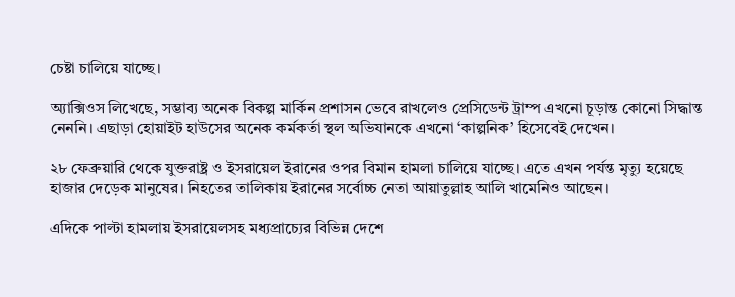চেষ্টা চালিয়ে যাচ্ছে।

অ্যাক্সিওস লিখেছে, সম্ভাব্য অনেক বিকল্প মার্কিন প্রশাসন ভেবে রাখলেও প্রেসিডেন্ট ট্রাম্প এখনো চূড়ান্ত কোনো সিদ্ধান্ত নেননি। এছাড়া হোয়াইট হাউসের অনেক কর্মকর্তা স্থল অভিযানকে এখনো ‘কাল্পনিক’ হিসেবেই দেখেন।

২৮ ফেব্রুয়ারি থেকে যুক্তরাষ্ট্র ও ইসরায়েল ইরানের ওপর বিমান হামলা চালিয়ে যাচ্ছে। এতে এখন পর্যন্ত মৃত্যু হয়েছে হাজার দেড়েক মানুষের। নিহতের তালিকায় ইরানের সর্বোচ্চ নেতা আয়াতুল্লাহ আলি খামেনিও আছেন।

এদিকে পাল্টা হামলায় ইসরায়েলসহ মধ্যপ্রাচ্যের বিভিন্ন দেশে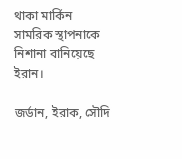থাকা মার্কিন সামরিক স্থাপনাকে নিশানা বানিয়েছে ইরান।

জর্ডান, ইরাক, সৌদি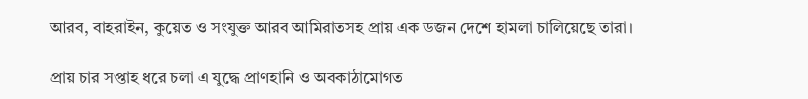আরব, বাহরাইন, কুয়েত ও সংযুক্ত আরব আমিরাতসহ প্রায় এক ডজন দেশে হামলা চালিয়েছে তারা।

প্রায় চার সপ্তাহ ধরে চলা এ যুদ্ধে প্রাণহানি ও অবকাঠামোগত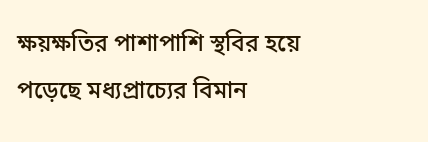ক্ষয়ক্ষতির পাশাপাশি স্থবির হয়ে পড়েছে মধ্যপ্রাচ্যের বিমান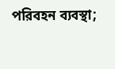পরিবহন ব্যবস্থা;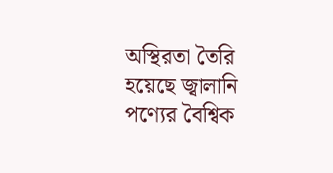অস্থিরতা তৈরি হয়েছে জ্বালানি পণ্যের বৈশ্বিক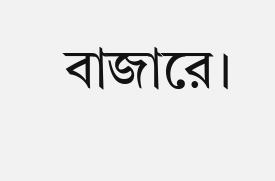বাজারে।